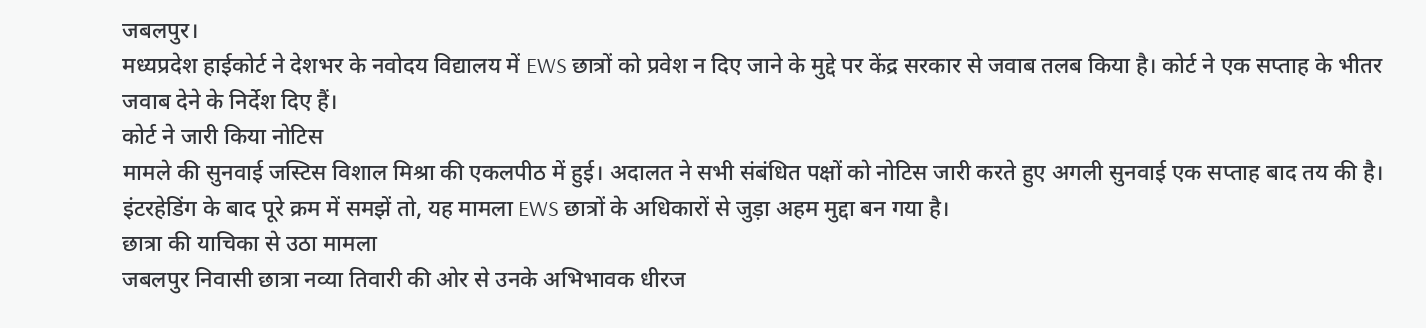जबलपुर।
मध्यप्रदेश हाईकोर्ट ने देशभर के नवोदय विद्यालय में EWS छात्रों को प्रवेश न दिए जाने के मुद्दे पर केंद्र सरकार से जवाब तलब किया है। कोर्ट ने एक सप्ताह के भीतर जवाब देने के निर्देश दिए हैं।
कोर्ट ने जारी किया नोटिस
मामले की सुनवाई जस्टिस विशाल मिश्रा की एकलपीठ में हुई। अदालत ने सभी संबंधित पक्षों को नोटिस जारी करते हुए अगली सुनवाई एक सप्ताह बाद तय की है। इंटरहेडिंग के बाद पूरे क्रम में समझें तो, यह मामला EWS छात्रों के अधिकारों से जुड़ा अहम मुद्दा बन गया है।
छात्रा की याचिका से उठा मामला
जबलपुर निवासी छात्रा नव्या तिवारी की ओर से उनके अभिभावक धीरज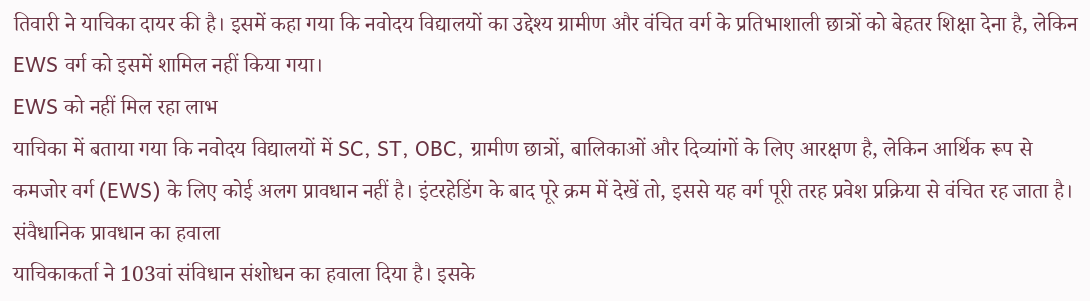तिवारी ने याचिका दायर की है। इसमें कहा गया कि नवोदय विद्यालयों का उद्देश्य ग्रामीण और वंचित वर्ग के प्रतिभाशाली छात्रों को बेहतर शिक्षा देना है, लेकिन EWS वर्ग को इसमें शामिल नहीं किया गया।
EWS को नहीं मिल रहा लाभ
याचिका में बताया गया कि नवोदय विद्यालयों में SC, ST, OBC, ग्रामीण छात्रों, बालिकाओं और दिव्यांगों के लिए आरक्षण है, लेकिन आर्थिक रूप से कमजोर वर्ग (EWS) के लिए कोई अलग प्रावधान नहीं है। इंटरहेडिंग के बाद पूरे क्रम में देखें तो, इससे यह वर्ग पूरी तरह प्रवेश प्रक्रिया से वंचित रह जाता है।
संवैधानिक प्रावधान का हवाला
याचिकाकर्ता ने 103वां संविधान संशोधन का हवाला दिया है। इसके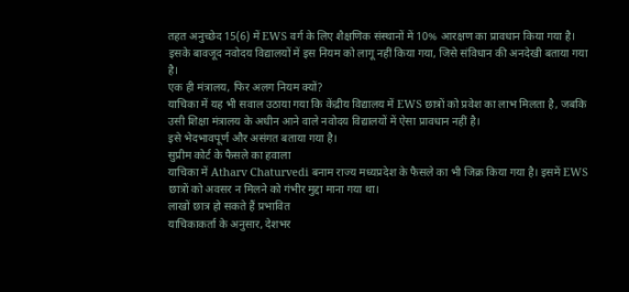तहत अनुच्छेद 15(6) में EWS वर्ग के लिए शैक्षणिक संस्थानों में 10% आरक्षण का प्रावधान किया गया है।
इसके बावजूद नवोदय विद्यालयों में इस नियम को लागू नहीं किया गया, जिसे संविधान की अनदेखी बताया गया है।
एक ही मंत्रालय, फिर अलग नियम क्यों?
याचिका में यह भी सवाल उठाया गया कि केंद्रीय विद्यालय में EWS छात्रों को प्रवेश का लाभ मिलता है, जबकि उसी शिक्षा मंत्रालय के अधीन आने वाले नवोदय विद्यालयों में ऐसा प्रावधान नहीं है।
इसे भेदभावपूर्ण और असंगत बताया गया है।
सुप्रीम कोर्ट के फैसले का हवाला
याचिका में Atharv Chaturvedi बनाम राज्य मध्यप्रदेश के फैसले का भी जिक्र किया गया है। इसमें EWS छात्रों को अवसर न मिलने को गंभीर मुद्दा माना गया था।
लाखों छात्र हो सकते हैं प्रभावित
याचिकाकर्ता के अनुसार, देशभर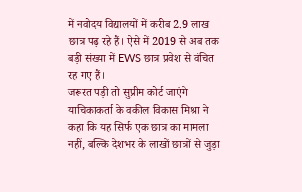में नवोदय विद्यालयों में करीब 2.9 लाख छात्र पढ़ रहे हैं। ऐसे में 2019 से अब तक बड़ी संख्या में EWS छात्र प्रवेश से वंचित रह गए हैं।
जरूरत पड़ी तो सुप्रीम कोर्ट जाएंगे
याचिकाकर्ता के वकील विकास मिश्रा ने कहा कि यह सिर्फ एक छात्र का मामला नहीं, बल्कि देशभर के लाखों छात्रों से जुड़ा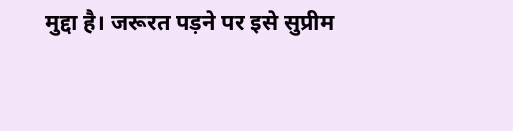मुद्दा है। जरूरत पड़ने पर इसे सुप्रीम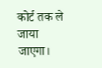कोर्ट तक ले जाया जाएगा।